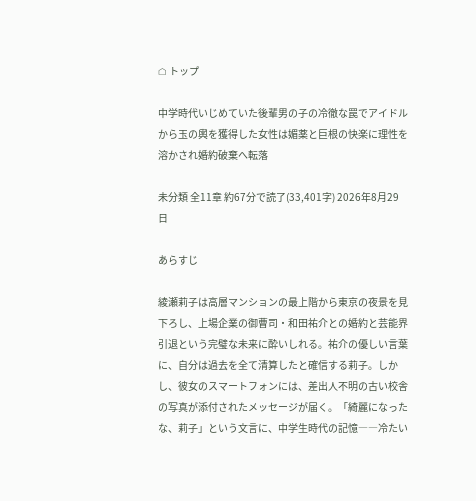⌂ トップ

中学時代いじめていた後輩男の子の冷徹な罠でアイドルから玉の輿を獲得した女性は媚薬と巨根の快楽に理性を溶かされ婚約破棄へ転落

未分類 全11章 約67分で読了(33,401字) 2026年8月29日

あらすじ

綾瀬莉子は高層マンションの最上階から東京の夜景を見下ろし、上場企業の御曹司・和田祐介との婚約と芸能界引退という完璧な未来に酔いしれる。祐介の優しい言葉に、自分は過去を全て清算したと確信する莉子。しかし、彼女のスマートフォンには、差出人不明の古い校舎の写真が添付されたメッセージが届く。「綺麗になったな、莉子」という文言に、中学生時代の記憶――冷たい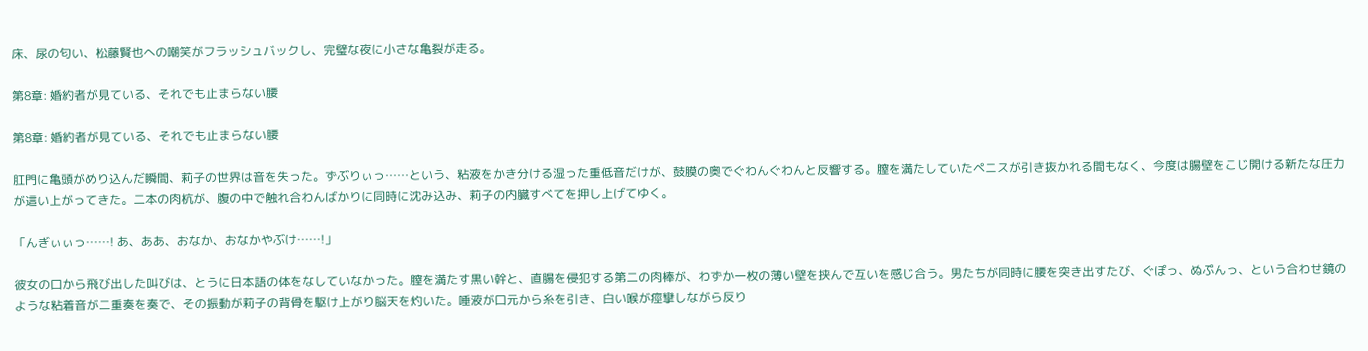床、尿の匂い、松藤賢也への嘲笑がフラッシュバックし、完璧な夜に小さな亀裂が走る。

第8章: 婚約者が見ている、それでも止まらない腰

第8章: 婚約者が見ている、それでも止まらない腰

肛門に亀頭がめり込んだ瞬間、莉子の世界は音を失った。ずぶりぃっ……という、粘液をかき分ける湿った重低音だけが、鼓膜の奥でぐわんぐわんと反響する。膣を満たしていたペニスが引き抜かれる間もなく、今度は腸壁をこじ開ける新たな圧力が這い上がってきた。二本の肉杭が、腹の中で触れ合わんばかりに同時に沈み込み、莉子の内臓すべてを押し上げてゆく。

「んぎぃぃっ……! あ、ああ、おなか、おなかやぶけ……!」

彼女の口から飛び出した叫びは、とうに日本語の体をなしていなかった。膣を満たす黒い幹と、直腸を侵犯する第二の肉棒が、わずか一枚の薄い壁を挟んで互いを感じ合う。男たちが同時に腰を突き出すたび、ぐぽっ、ぬぷんっ、という合わせ鏡のような粘着音が二重奏を奏で、その振動が莉子の背骨を駆け上がり脳天を灼いた。唾液が口元から糸を引き、白い喉が痙攣しながら反り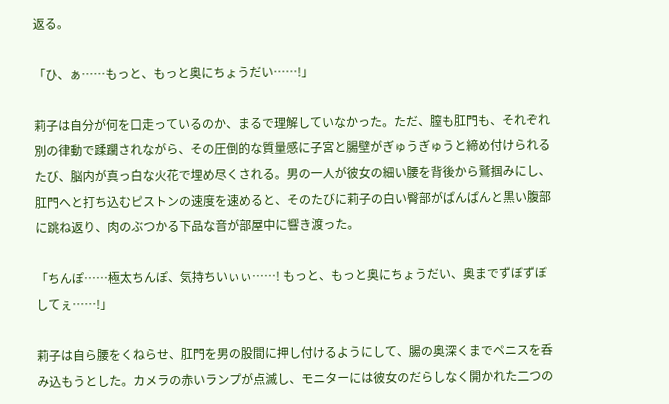返る。

「ひ、ぁ……もっと、もっと奥にちょうだい……!」

莉子は自分が何を口走っているのか、まるで理解していなかった。ただ、膣も肛門も、それぞれ別の律動で蹂躙されながら、その圧倒的な質量感に子宮と腸壁がぎゅうぎゅうと締め付けられるたび、脳内が真っ白な火花で埋め尽くされる。男の一人が彼女の細い腰を背後から鷲掴みにし、肛門へと打ち込むピストンの速度を速めると、そのたびに莉子の白い臀部がぱんぱんと黒い腹部に跳ね返り、肉のぶつかる下品な音が部屋中に響き渡った。

「ちんぽ……極太ちんぽ、気持ちいぃぃ……! もっと、もっと奥にちょうだい、奥までずぼずぼしてぇ……!」

莉子は自ら腰をくねらせ、肛門を男の股間に押し付けるようにして、腸の奥深くまでペニスを呑み込もうとした。カメラの赤いランプが点滅し、モニターには彼女のだらしなく開かれた二つの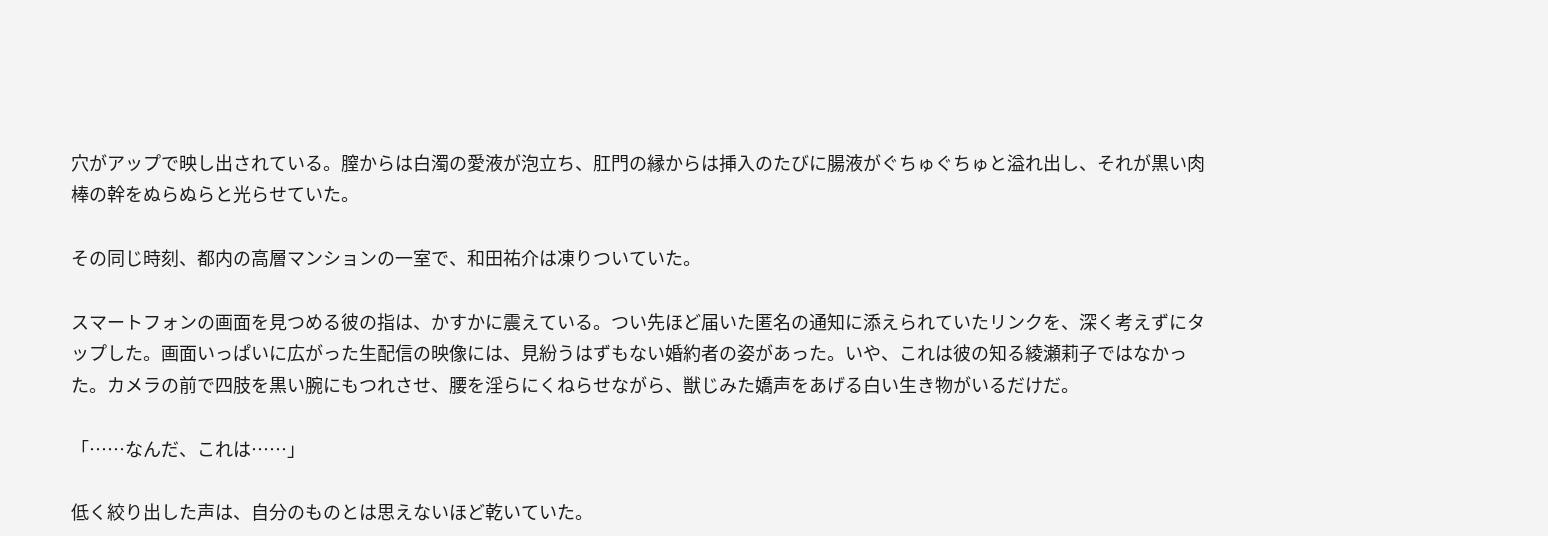穴がアップで映し出されている。膣からは白濁の愛液が泡立ち、肛門の縁からは挿入のたびに腸液がぐちゅぐちゅと溢れ出し、それが黒い肉棒の幹をぬらぬらと光らせていた。

その同じ時刻、都内の高層マンションの一室で、和田祐介は凍りついていた。

スマートフォンの画面を見つめる彼の指は、かすかに震えている。つい先ほど届いた匿名の通知に添えられていたリンクを、深く考えずにタップした。画面いっぱいに広がった生配信の映像には、見紛うはずもない婚約者の姿があった。いや、これは彼の知る綾瀬莉子ではなかった。カメラの前で四肢を黒い腕にもつれさせ、腰を淫らにくねらせながら、獣じみた嬌声をあげる白い生き物がいるだけだ。

「……なんだ、これは……」

低く絞り出した声は、自分のものとは思えないほど乾いていた。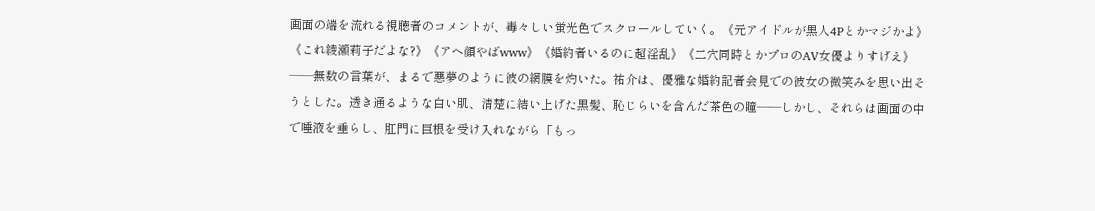画面の端を流れる視聴者のコメントが、毒々しい蛍光色でスクロールしていく。《元アイドルが黒人4Pとかマジかよ》《これ綾瀬莉子だよな?》《アヘ顔やばwww》《婚約者いるのに超淫乱》《二穴同時とかプロのAV女優よりすげえ》——無数の言葉が、まるで悪夢のように彼の網膜を灼いた。祐介は、優雅な婚約記者会見での彼女の微笑みを思い出そうとした。透き通るような白い肌、清楚に結い上げた黒髪、恥じらいを含んだ茶色の瞳——しかし、それらは画面の中で唾液を垂らし、肛門に巨根を受け入れながら「もっ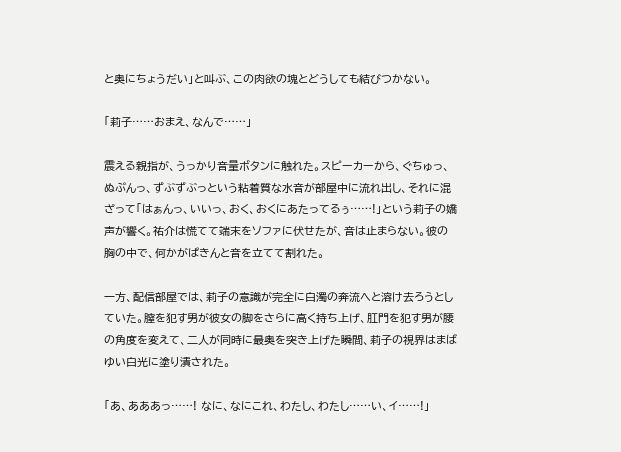と奥にちょうだい」と叫ぶ、この肉欲の塊とどうしても結びつかない。

「莉子……おまえ、なんで……」

震える親指が、うっかり音量ボタンに触れた。スピーカーから、ぐちゅっ、ぬぷんっ、ずぶずぶっという粘着質な水音が部屋中に流れ出し、それに混ざって「はぁんっ、いいっ、おく、おくにあたってるぅ……!」という莉子の嬌声が響く。祐介は慌てて端末をソファに伏せたが、音は止まらない。彼の胸の中で、何かがぱきんと音を立てて割れた。

一方、配信部屋では、莉子の意識が完全に白濁の奔流へと溶け去ろうとしていた。膣を犯す男が彼女の脚をさらに高く持ち上げ、肛門を犯す男が腰の角度を変えて、二人が同時に最奥を突き上げた瞬間、莉子の視界はまばゆい白光に塗り潰された。

「あ、あああっ……! なに、なにこれ、わたし、わたし……い、イ……!」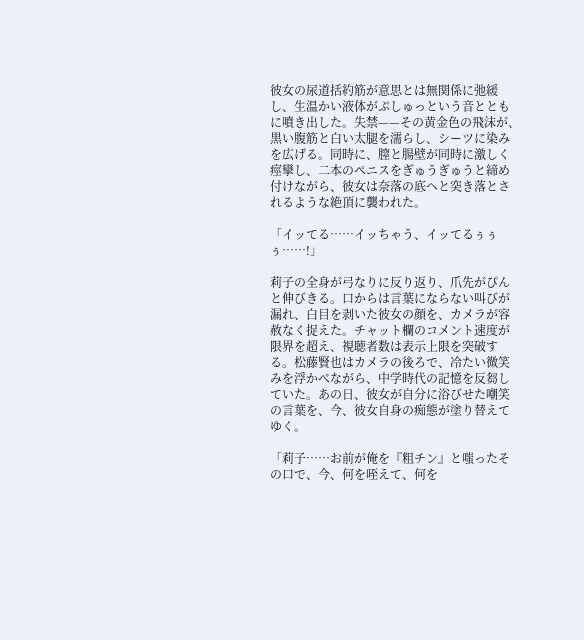彼女の尿道括約筋が意思とは無関係に弛緩し、生温かい液体がぷしゅっという音とともに噴き出した。失禁——その黄金色の飛沫が、黒い腹筋と白い太腿を濡らし、シーツに染みを広げる。同時に、膣と腸壁が同時に激しく痙攣し、二本のペニスをぎゅうぎゅうと締め付けながら、彼女は奈落の底へと突き落とされるような絶頂に襲われた。

「イッてる……イッちゃう、イッてるぅぅぅ……!」

莉子の全身が弓なりに反り返り、爪先がぴんと伸びきる。口からは言葉にならない叫びが漏れ、白目を剥いた彼女の顔を、カメラが容赦なく捉えた。チャット欄のコメント速度が限界を超え、視聴者数は表示上限を突破する。松藤賢也はカメラの後ろで、冷たい微笑みを浮かべながら、中学時代の記憶を反芻していた。あの日、彼女が自分に浴びせた嘲笑の言葉を、今、彼女自身の痴態が塗り替えてゆく。

「莉子……お前が俺を『粗チン』と嗤ったその口で、今、何を咥えて、何を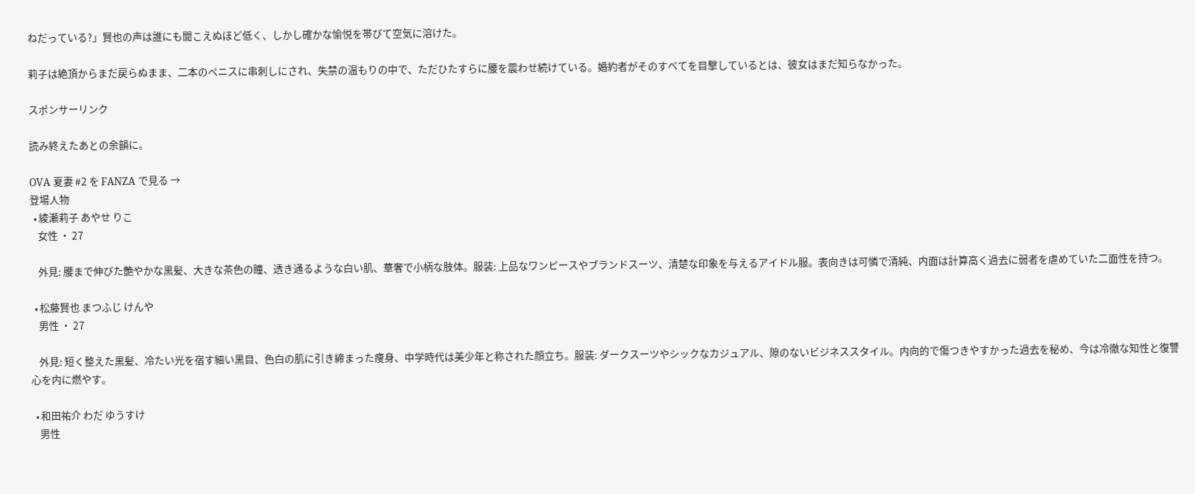ねだっている?」賢也の声は誰にも聞こえぬほど低く、しかし確かな愉悦を帯びて空気に溶けた。

莉子は絶頂からまだ戻らぬまま、二本のペニスに串刺しにされ、失禁の温もりの中で、ただひたすらに腰を震わせ続けている。婚約者がそのすべてを目撃しているとは、彼女はまだ知らなかった。

スポンサーリンク

読み終えたあとの余韻に。

OVA 夏妻 #2 を FANZA で見る →
登場人物
  • 綾瀬莉子 あやせ りこ
    女性 ・ 27

    外見: 腰まで伸びた艶やかな黒髪、大きな茶色の瞳、透き通るような白い肌、華奢で小柄な肢体。服装: 上品なワンピースやブランドスーツ、清楚な印象を与えるアイドル服。表向きは可憐で清純、内面は計算高く過去に弱者を虐めていた二面性を持つ。

  • 松藤賢也 まつふじ けんや
    男性 ・ 27

    外見: 短く整えた黒髪、冷たい光を宿す細い黒目、色白の肌に引き締まった痩身、中学時代は美少年と称された顔立ち。服装: ダークスーツやシックなカジュアル、隙のないビジネススタイル。内向的で傷つきやすかった過去を秘め、今は冷徹な知性と復讐心を内に燃やす。

  • 和田祐介 わだ ゆうすけ
    男性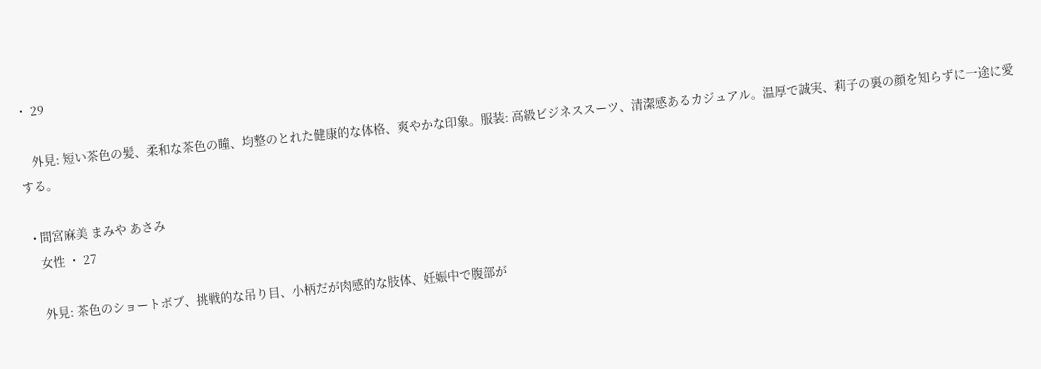・ 29

    外見: 短い茶色の髪、柔和な茶色の瞳、均整のとれた健康的な体格、爽やかな印象。服装: 高級ビジネススーツ、清潔感あるカジュアル。温厚で誠実、莉子の裏の顔を知らずに一途に愛する。

  • 間宮麻美 まみや あさみ
    女性 ・ 27

    外見: 茶色のショートボブ、挑戦的な吊り目、小柄だが肉感的な肢体、妊娠中で腹部が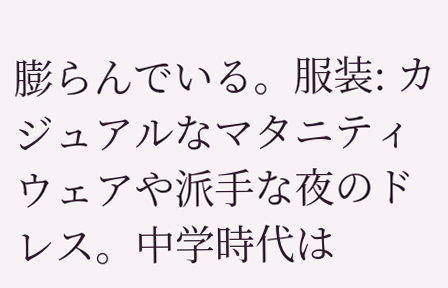膨らんでいる。服装: カジュアルなマタニティウェアや派手な夜のドレス。中学時代は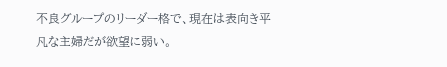不良グループのリーダー格で、現在は表向き平凡な主婦だが欲望に弱い。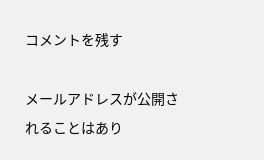コメントを残す

メールアドレスが公開されることはあり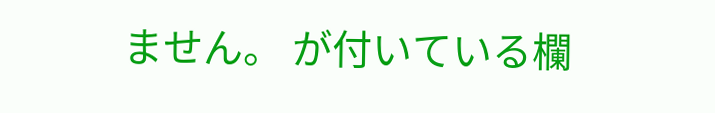ません。 が付いている欄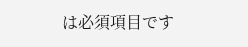は必須項目です